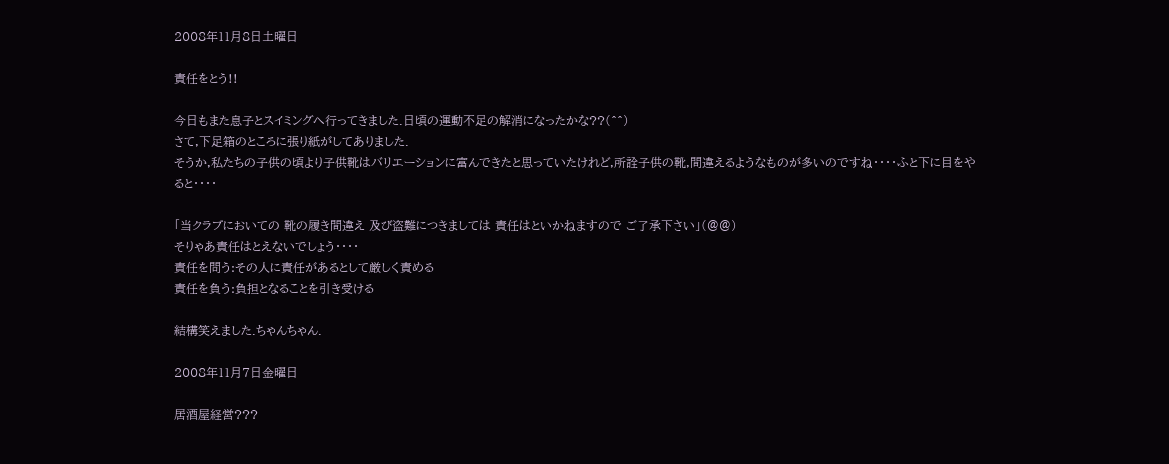2008年11月8日土曜日

責任をとう!!

今日もまた息子とスイミングへ行ってきました.日頃の運動不足の解消になったかな??(^^)
さて,下足箱のところに張り紙がしてありました.
そうか,私たちの子供の頃より子供靴はバリエーションに富んできたと思っていたけれど,所詮子供の靴,間違えるようなものが多いのですね・・・・ふと下に目をやると・・・・

「当クラブにおいての 靴の履き間違え 及び盗難につきましては 責任はといかねますので ご了承下さい」(@@)
そりゃあ責任はとえないでしょう・・・・
責任を問う:その人に責任があるとして厳しく責める
責任を負う:負担となることを引き受ける

結構笑えました.ちゃんちゃん.

2008年11月7日金曜日

居酒屋経営???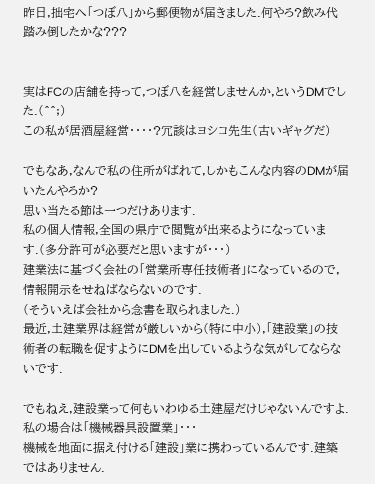昨日,拙宅へ「つぼ八」から郵便物が届きました.何やろ?飲み代踏み倒したかな???


実はFCの店舗を持って,つぼ八を経営しませんか,というDMでした.(^^;)
この私が居酒屋経営・・・・?冗談はヨシコ先生(古いギャグだ)

でもなあ,なんで私の住所がばれて,しかもこんな内容のDMが届いたんやろか?
思い当たる節は一つだけあります.
私の個人情報,全国の県庁で閲覧が出来るようになっています.(多分許可が必要だと思いますが・・・)
建業法に基づく会社の「営業所専任技術者」になっているので,情報開示をせねばならないのです.
(そういえば会社から念書を取られました.)
最近,土建業界は経営が厳しいから(特に中小),「建設業」の技術者の転職を促すようにDMを出しているような気がしてならないです.

でもねえ,建設業って何もいわゆる土建屋だけじゃないんですよ.私の場合は「機械器具設置業」・・・
機械を地面に据え付ける「建設」業に携わっているんです.建築ではありません.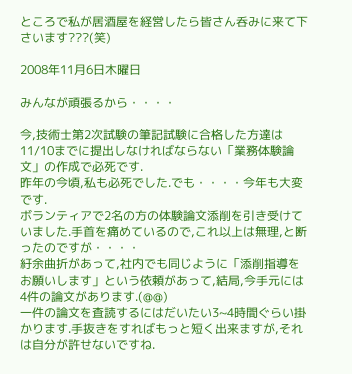ところで私が居酒屋を経営したら皆さん呑みに来て下さいます???(笑)

2008年11月6日木曜日

みんなが頑張るから・・・・

今,技術士第2次試験の筆記試験に合格した方達は11/10までに提出しなければならない「業務体験論文」の作成で必死です.
昨年の今頃,私も必死でした.でも・・・・今年も大変です.
ボランティアで2名の方の体験論文添削を引き受けていました.手首を痛めているので,これ以上は無理,と断ったのですが・・・・
紆余曲折があって,社内でも同じように「添削指導をお願いします」という依頼があって,結局,今手元には4件の論文があります.(@@)
一件の論文を査読するにはだいたい3~4時間ぐらい掛かります.手抜きをすればもっと短く出来ますが,それは自分が許せないですね.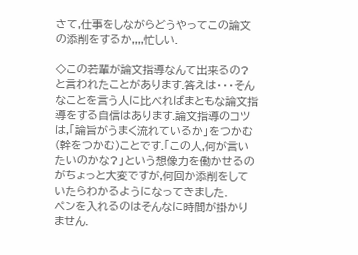さて,仕事をしながらどうやってこの論文の添削をするか,,,,忙しい.

◇この若輩が論文指導なんて出来るの?と言われたことがあります.答えは・・・そんなことを言う人に比べればまともな論文指導をする自信はあります.論文指導のコツは,「論旨がうまく流れているか」をつかむ(幹をつかむ)ことです.「この人,何が言いたいのかな?」という想像力を働かせるのがちょっと大変ですが,何回か添削をしていたらわかるようになってきました.
ペンを入れるのはそんなに時間が掛かりません.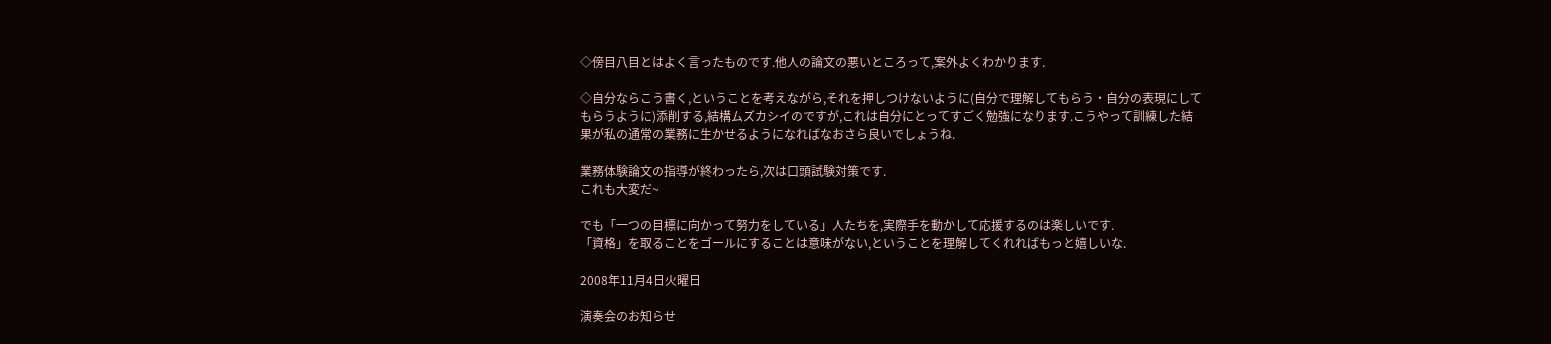◇傍目八目とはよく言ったものです.他人の論文の悪いところって,案外よくわかります.

◇自分ならこう書く,ということを考えながら,それを押しつけないように(自分で理解してもらう・自分の表現にしてもらうように)添削する,結構ムズカシイのですが,これは自分にとってすごく勉強になります.こうやって訓練した結果が私の通常の業務に生かせるようになればなおさら良いでしょうね.

業務体験論文の指導が終わったら,次は口頭試験対策です.
これも大変だ~

でも「一つの目標に向かって努力をしている」人たちを,実際手を動かして応援するのは楽しいです.
「資格」を取ることをゴールにすることは意味がない,ということを理解してくれればもっと嬉しいな.

2008年11月4日火曜日

演奏会のお知らせ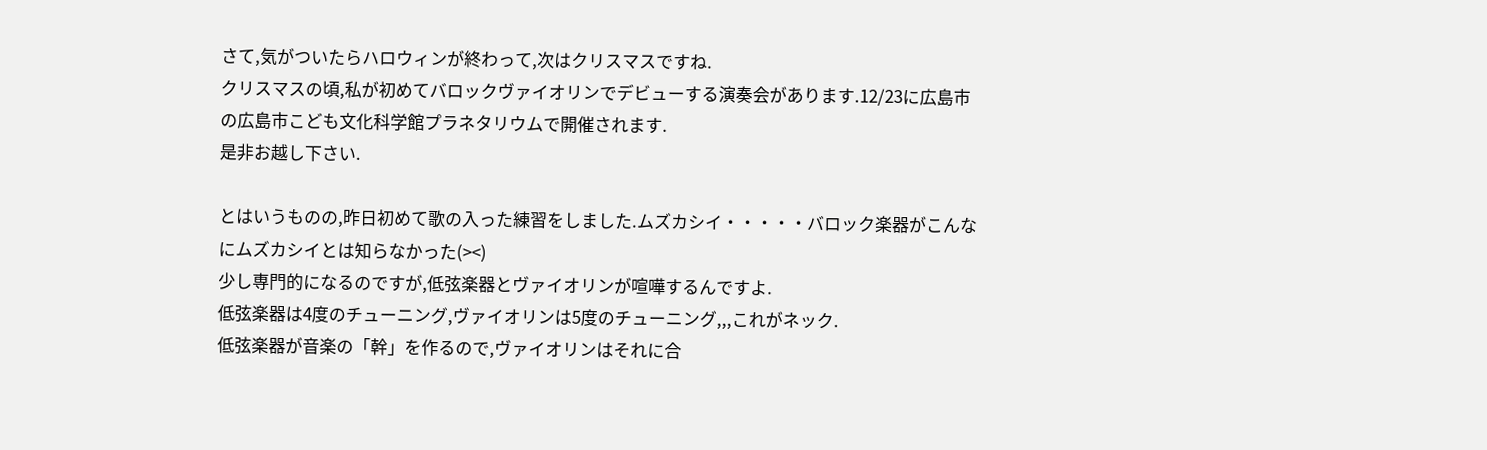さて,気がついたらハロウィンが終わって,次はクリスマスですね.
クリスマスの頃,私が初めてバロックヴァイオリンでデビューする演奏会があります.12/23に広島市の広島市こども文化科学館プラネタリウムで開催されます.
是非お越し下さい.

とはいうものの,昨日初めて歌の入った練習をしました.ムズカシイ・・・・・バロック楽器がこんなにムズカシイとは知らなかった(><)
少し専門的になるのですが,低弦楽器とヴァイオリンが喧嘩するんですよ.
低弦楽器は4度のチューニング,ヴァイオリンは5度のチューニング,,,これがネック.
低弦楽器が音楽の「幹」を作るので,ヴァイオリンはそれに合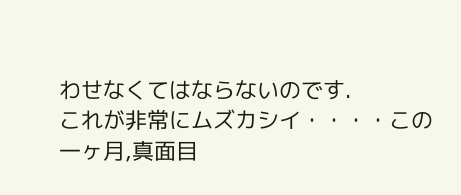わせなくてはならないのです.
これが非常にムズカシイ・・・・この一ヶ月,真面目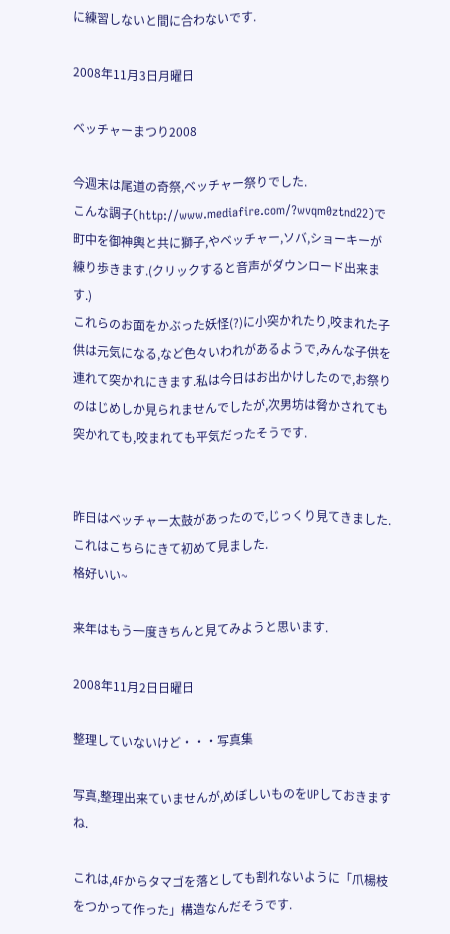に練習しないと間に合わないです.

2008年11月3日月曜日

ベッチャーまつり2008

今週末は尾道の奇祭,ベッチャー祭りでした.
こんな調子(http://www.mediafire.com/?wvqm0ztnd22)で町中を御神輿と共に獅子,やベッチャー,ソバ,ショーキーが練り歩きます.(クリックすると音声がダウンロード出来ます.)
これらのお面をかぶった妖怪(?)に小突かれたり,咬まれた子供は元気になる,など色々いわれがあるようで,みんな子供を連れて突かれにきます.私は今日はお出かけしたので,お祭りのはじめしか見られませんでしたが,次男坊は脅かされても突かれても,咬まれても平気だったそうです.


昨日はベッチャー太鼓があったので,じっくり見てきました.これはこちらにきて初めて見ました.
格好いい~

来年はもう一度きちんと見てみようと思います.

2008年11月2日日曜日

整理していないけど・・・写真集

写真,整理出来ていませんが,めぼしいものをUPしておきますね.

これは,4Fからタマゴを落としても割れないように「爪楊枝をつかって作った」構造なんだそうです.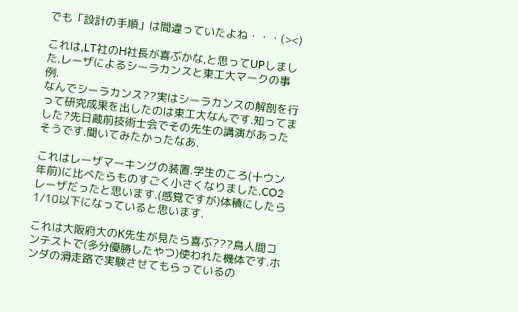でも「設計の手順」は間違っていたよね・・・(><)

これは,LT社のH社長が喜ぶかな,と思ってUPしました.レーザによるシーラカンスと東工大マークの事例.
なんでシーラカンス??実はシーラカンスの解剖を行って研究成果を出したのは東工大なんです.知ってました?先日蔵前技術士会でその先生の講演があったそうです.聞いてみたかったなあ.

これはレーザマーキングの装置.学生のころ(十ウン年前)に比べたらものすごく小さくなりました.CO2レーザだったと思います.(感覚ですが)体積にしたら1/10以下になっていると思います.

これは大阪府大のK先生が見たら喜ぶ???鳥人間コンテストで(多分優勝したやつ)使われた機体です.ホンダの滑走路で実験させてもらっているの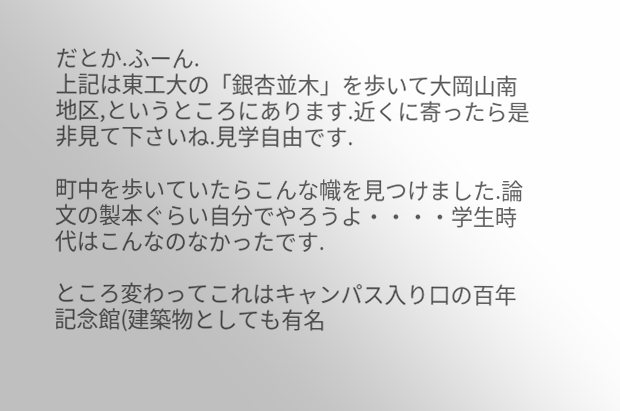だとか.ふーん.
上記は東工大の「銀杏並木」を歩いて大岡山南地区,というところにあります.近くに寄ったら是非見て下さいね.見学自由です.

町中を歩いていたらこんな幟を見つけました.論文の製本ぐらい自分でやろうよ・・・・学生時代はこんなのなかったです.

ところ変わってこれはキャンパス入り口の百年記念館(建築物としても有名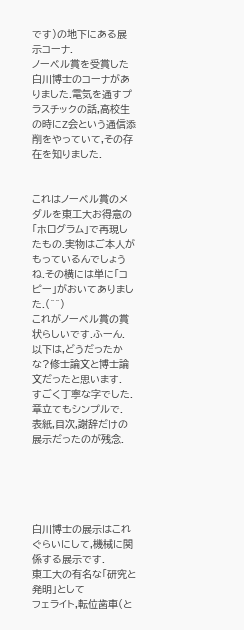です)の地下にある展示コーナ.
ノーベル賞を受賞した白川博士のコーナがありました.電気を通すプラスチックの話,高校生の時にZ会という通信添削をやっていて,その存在を知りました.


これはノーベル賞のメダルを東工大お得意の「ホログラム」で再現したもの.実物はご本人がもっているんでしょうね.その横には単に「コピー」がおいてありました.(^^)
これがノーベル賞の賞状らしいです.ふーん.
以下は,どうだったかな?修士論文と博士論文だったと思います.
すごく丁寧な字でした.章立てもシンプルで.
表紙,目次,謝辞だけの展示だったのが残念.





白川博士の展示はこれぐらいにして,機械に関係する展示です.
東工大の有名な「研究と発明」として
フェライト,転位歯車(と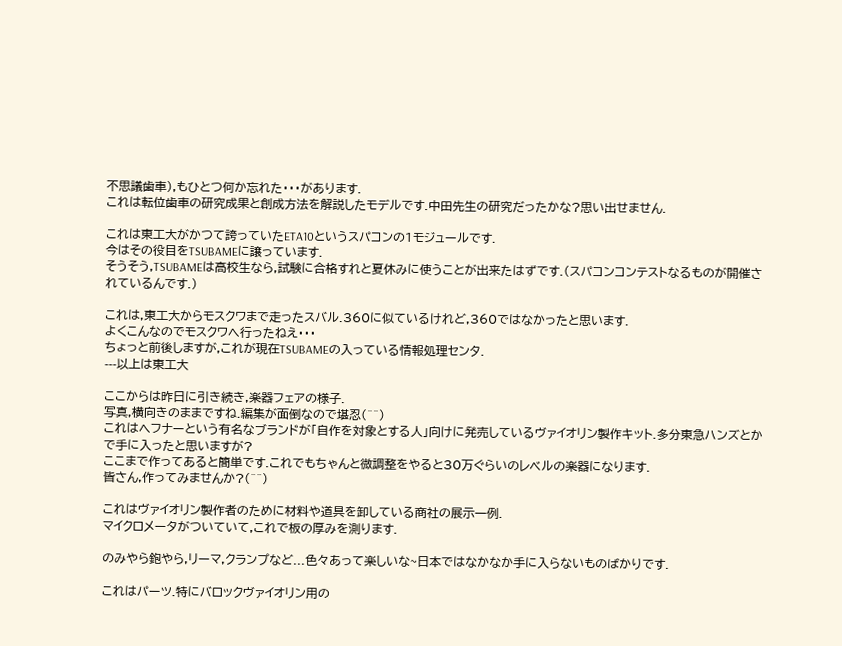不思議歯車),もひとつ何か忘れた・・・があります.
これは転位歯車の研究成果と創成方法を解説したモデルです.中田先生の研究だったかな?思い出せません.

これは東工大がかつて誇っていたETA10というスパコンの1モジュールです.
今はその役目をTSUBAMEに譲っています.
そうそう,TSUBAMEは高校生なら,試験に合格すれと夏休みに使うことが出来たはずです.(スパコンコンテストなるものが開催されているんです.)

これは,東工大からモスクワまで走ったスバル.360に似ているけれど,360ではなかったと思います.
よくこんなのでモスクワへ行ったねえ・・・
ちょっと前後しますが,これが現在TSUBAMEの入っている情報処理センタ.
---以上は東工大

ここからは昨日に引き続き,楽器フェアの様子.
写真,横向きのままですね.編集が面倒なので堪忍(^^)
これはへフナーという有名なブランドが「自作を対象とする人」向けに発売しているヴァイオリン製作キット.多分東急ハンズとかで手に入ったと思いますが?
ここまで作ってあると簡単です.これでもちゃんと微調整をやると30万ぐらいのレベルの楽器になります.
皆さん,作ってみませんか?(^^)

これはヴァイオリン製作者のために材料や道具を卸している商社の展示一例.
マイクロメータがついていて,これで板の厚みを測ります.

のみやら鉋やら,リーマ,クランプなど...色々あって楽しいな~日本ではなかなか手に入らないものばかりです.

これはパーツ.特にバロックヴァイオリン用の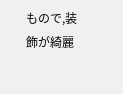もので,装飾が綺麗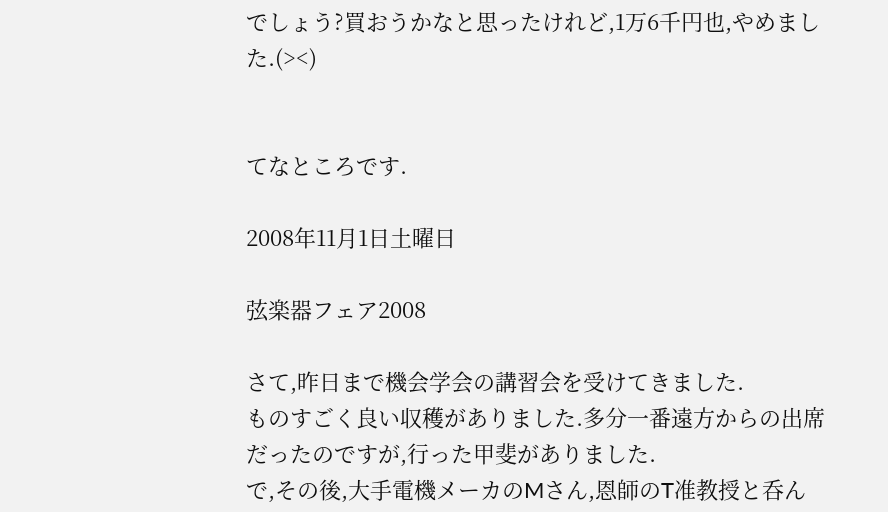でしょう?買おうかなと思ったけれど,1万6千円也,やめました.(><)


てなところです.

2008年11月1日土曜日

弦楽器フェア2008

さて,昨日まで機会学会の講習会を受けてきました.
ものすごく良い収穫がありました.多分一番遠方からの出席だったのですが,行った甲斐がありました.
で,その後,大手電機メーカのMさん,恩師のT准教授と呑ん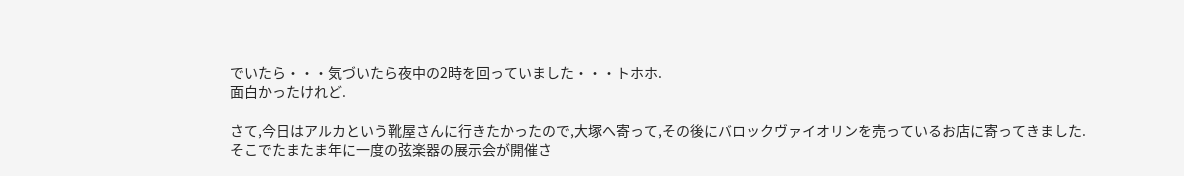でいたら・・・気づいたら夜中の2時を回っていました・・・トホホ.
面白かったけれど.

さて,今日はアルカという靴屋さんに行きたかったので,大塚へ寄って,その後にバロックヴァイオリンを売っているお店に寄ってきました.
そこでたまたま年に一度の弦楽器の展示会が開催さ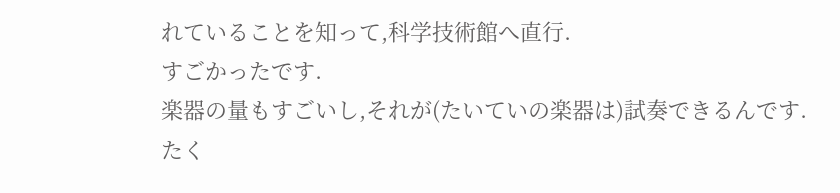れていることを知って,科学技術館へ直行.
すごかったです.
楽器の量もすごいし,それが(たいていの楽器は)試奏できるんです.
たく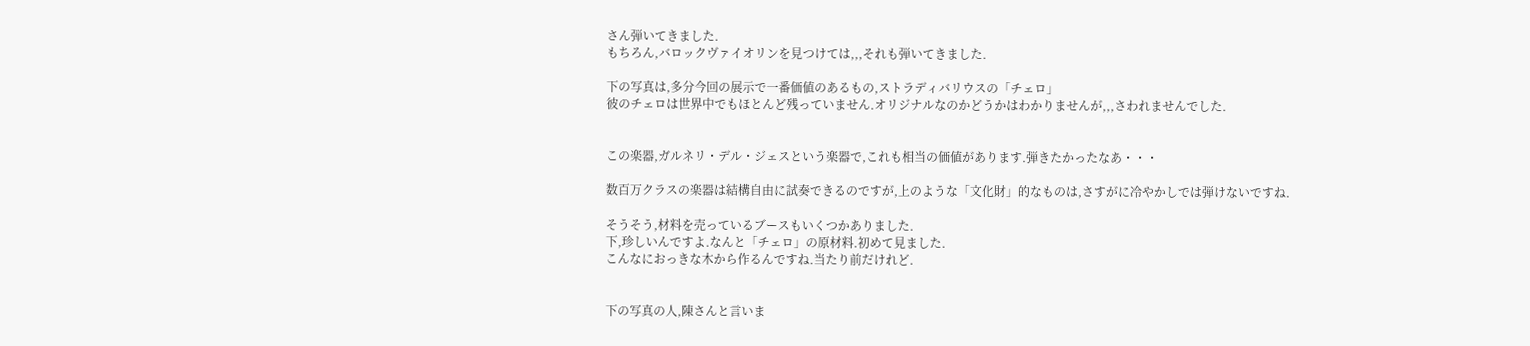さん弾いてきました.
もちろん,バロックヴァイオリンを見つけては,,,それも弾いてきました.

下の写真は,多分今回の展示で一番価値のあるもの,ストラディバリウスの「チェロ」
彼のチェロは世界中でもほとんど残っていません.オリジナルなのかどうかはわかりませんが,,,さわれませんでした.


この楽器,ガルネリ・デル・ジェスという楽器で,これも相当の価値があります.弾きたかったなあ・・・

数百万クラスの楽器は結構自由に試奏できるのですが,上のような「文化財」的なものは,さすがに冷やかしでは弾けないですね.

そうそう,材料を売っているブースもいくつかありました.
下,珍しいんですよ.なんと「チェロ」の原材料.初めて見ました.
こんなにおっきな木から作るんですね.当たり前だけれど.


下の写真の人,陳さんと言いま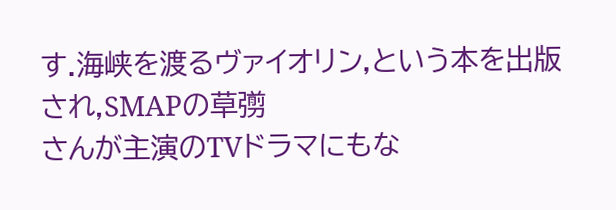す.海峡を渡るヴァイオリン,という本を出版され,SMAPの草彅
さんが主演のTVドラマにもな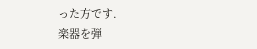った方です.
楽器を弾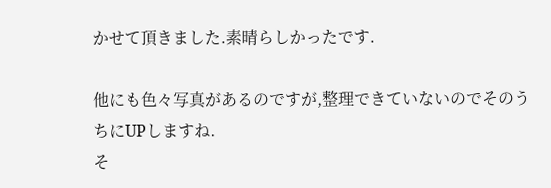かせて頂きました.素晴らしかったです.

他にも色々写真があるのですが,整理できていないのでそのうちにUPしますね.
そ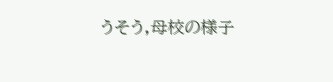うそう,母校の様子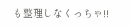も整理しなくっちゃ!!